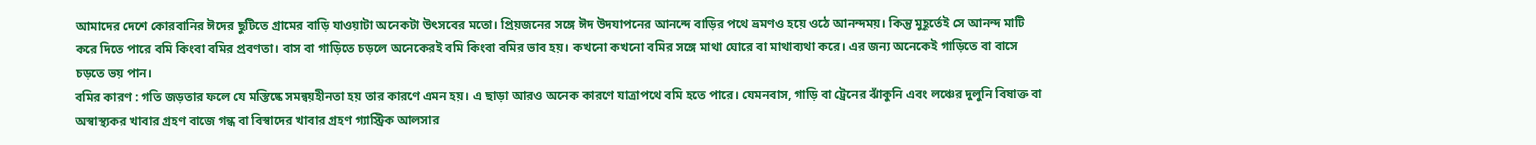আমাদের দেশে কোরবানির ঈদের ছুটিতে গ্রামের বাড়ি যাওয়াটা অনেকটা উৎসবের মতো। প্রিয়জনের সঙ্গে ঈদ উদযাপনের আনন্দে বাড়ির পথে ভ্রমণও হয়ে ওঠে আনন্দময়। কিন্তু মুহূর্তেই সে আনন্দ মাটি করে দিতে পারে বমি কিংবা বমির প্রবণতা। বাস বা গাড়িতে চড়লে অনেকেরই বমি কিংবা বমির ভাব হয়। কখনো কখনো বমির সঙ্গে মাথা ঘোরে বা মাথাব্যথা করে। এর জন্য অনেকেই গাড়িতে বা বাসে চড়তে ভয় পান।
বমির কারণ : গতি জড়তার ফলে যে মস্তিষ্কে সমন্বয়হীনতা হয় তার কারণে এমন হয়। এ ছাড়া আরও অনেক কারণে যাত্রাপথে বমি হতে পারে। যেমনবাস, গাড়ি বা ট্রেনের ঝাঁকুনি এবং লঞ্চের দুলুনি বিষাক্ত বা অস্বাস্থ্যকর খাবার গ্রহণ বাজে গন্ধ বা বিস্বাদের খাবার গ্রহণ গ্যাস্ট্রিক আলসার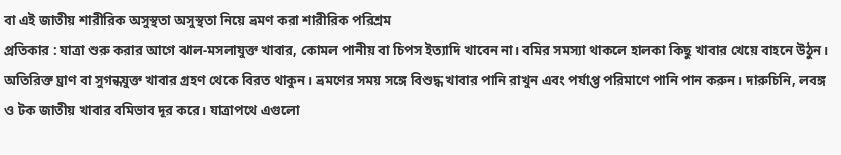বা এই জাতীয় শারীরিক অসুস্থতা অসুস্থতা নিয়ে ভ্রমণ করা শারীরিক পরিশ্রম
প্রতিকার : যাত্রা শুরু করার আগে ঝাল-মসলাযুক্ত খাবার, কোমল পানীয় বা চিপস ইত্যাদি খাবেন না। বমির সমস্যা থাকলে হালকা কিছু খাবার খেয়ে বাহনে উঠুন।
অতিরিক্ত ঘ্রাণ বা সুগন্ধযুক্ত খাবার গ্রহণ থেকে বিরত থাকুন। ভ্রমণের সময় সঙ্গে বিশুদ্ধ খাবার পানি রাখুন এবং পর্যাপ্ত পরিমাণে পানি পান করুন। দারুচিনি, লবঙ্গ ও টক জাতীয় খাবার বমিভাব দূর করে। যাত্রাপথে এগুলো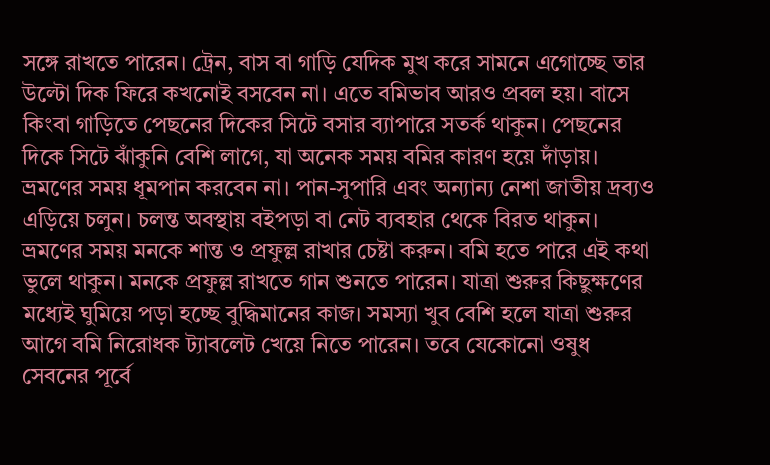সঙ্গে রাখতে পারেন। ট্রেন, বাস বা গাড়ি যেদিক মুখ করে সামনে এগোচ্ছে তার উল্টো দিক ফিরে কখনোই বসবেন না। এতে বমিভাব আরও প্রবল হয়। বাসে কিংবা গাড়িতে পেছনের দিকের সিটে বসার ব্যাপারে সতর্ক থাকুন। পেছনের দিকে সিটে ঝাঁকুনি বেশি লাগে, যা অনেক সময় বমির কারণ হয়ে দাঁড়ায়। ভ্রমণের সময় ধূমপান করবেন না। পান-সুপারি এবং অন্যান্য নেশা জাতীয় দ্রব্যও এড়িয়ে চলুন। চলন্ত অবস্থায় বইপড়া বা নেট ব্যবহার থেকে বিরত থাকুন। ভ্রমণের সময় মনকে শান্ত ও প্রফুল্ল রাখার চেষ্টা করুন। বমি হতে পারে এই কথা ভুলে থাকুন। মনকে প্রফুল্ল রাখতে গান শুনতে পারেন। যাত্রা শুরুর কিছুক্ষণের মধ্যেই ঘুমিয়ে পড়া হচ্ছে বুদ্ধিমানের কাজ। সমস্যা খুব বেশি হলে যাত্রা শুরুর আগে বমি নিরোধক ট্যাবলেট খেয়ে নিতে পারেন। তবে যেকোনো ওষুধ সেবনের পূর্বে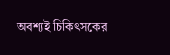অবশ্যই চিকিৎসকের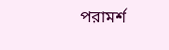পরামর্শ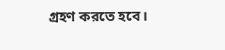গ্রহণ করতে হবে।